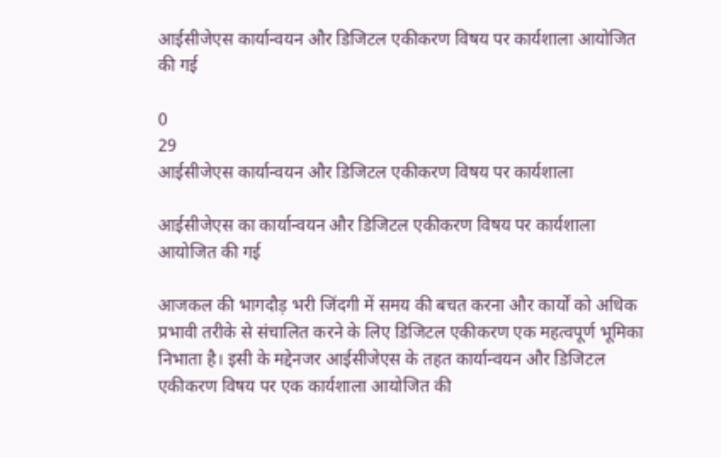आईसीजेएस कार्यान्वयन और डिजिटल एकीकरण विषय पर कार्यशाला आयोजित की गई

0
29
आईसीजेएस कार्यान्वयन और डिजिटल एकीकरण विषय पर कार्यशाला

आईसीजेएस का कार्यान्वयन और डिजिटल एकीकरण विषय पर कार्यशाला आयोजित की गई

आजकल की भागदौड़ भरी जिंदगी में समय की बचत करना और कार्यों को अधिक प्रभावी तरीके से संचालित करने के लिए डिजिटल एकीकरण एक महत्वपूर्ण भूमिका निभाता है। इसी के मद्देनजर आईसीजेएस के तहत कार्यान्वयन और डिजिटल एकीकरण विषय पर एक कार्यशाला आयोजित की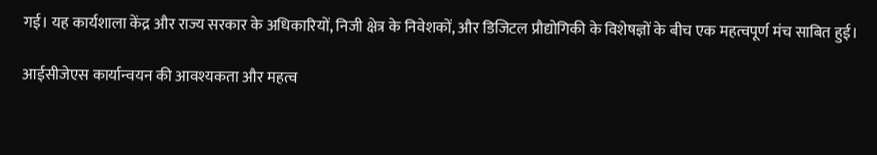गई। यह कार्यशाला केंद्र और राज्य सरकार के अधिकारियों, निजी क्षेत्र के निवेशकों, और डिजिटल प्रौद्योगिकी के विशेषज्ञों के बीच एक महत्वपूर्ण मंच साबित हुई।

आईसीजेएस कार्यान्वयन की आवश्यकता और महत्व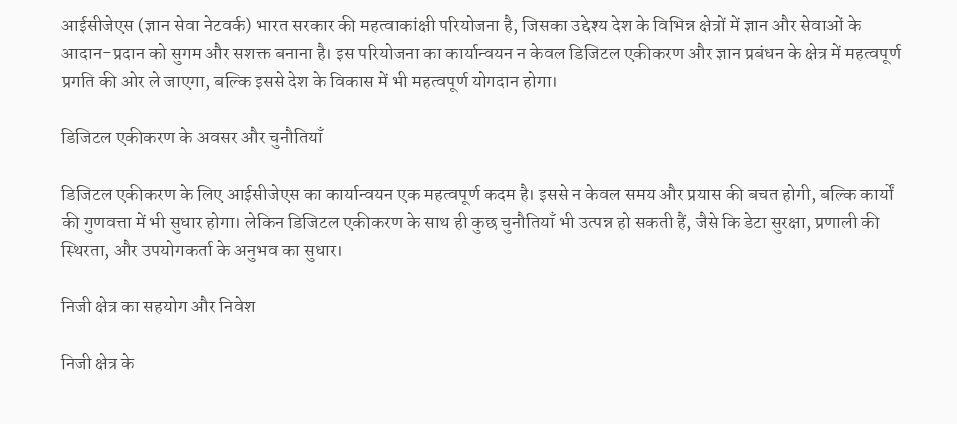आईसीजेएस (ज्ञान सेवा नेटवर्क) भारत सरकार की महत्वाकांक्षी परियोजना है, जिसका उद्देश्य देश के विभिन्न क्षेत्रों में ज्ञान और सेवाओं के आदान-प्रदान को सुगम और सशक्त बनाना है। इस परियोजना का कार्यान्वयन न केवल डिजिटल एकीकरण और ज्ञान प्रबंधन के क्षेत्र में महत्वपूर्ण प्रगति की ओर ले जाएगा, बल्कि इससे देश के विकास में भी महत्वपूर्ण योगदान होगा।

डिजिटल एकीकरण के अवसर और चुनौतियाँ

डिजिटल एकीकरण के लिए आईसीजेएस का कार्यान्वयन एक महत्वपूर्ण कदम है। इससे न केवल समय और प्रयास की बचत होगी, बल्कि कार्यों की गुणवत्ता में भी सुधार होगा। लेकिन डिजिटल एकीकरण के साथ ही कुछ चुनौतियाँ भी उत्पन्न हो सकती हैं, जैसे कि डेटा सुरक्षा, प्रणाली की स्थिरता, और उपयोगकर्ता के अनुभव का सुधार।

निजी क्षेत्र का सहयोग और निवेश

निजी क्षेत्र के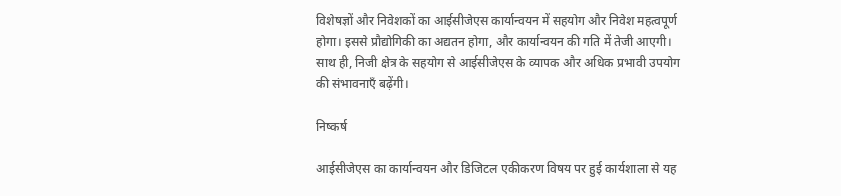विशेषज्ञों और निवेशकों का आईसीजेएस कार्यान्वयन में सहयोग और निवेश महत्वपूर्ण होगा। इससे प्रौद्योगिकी का अद्यतन होगा, और कार्यान्वयन की गति में तेजी आएगी। साथ ही, निजी क्षेत्र के सहयोग से आईसीजेएस के व्यापक और अधिक प्रभावी उपयोग की संभावनाएँ बढ़ेंगी।

निष्कर्ष

आईसीजेएस का कार्यान्वयन और डिजिटल एकीकरण विषय पर हुई कार्यशाला से यह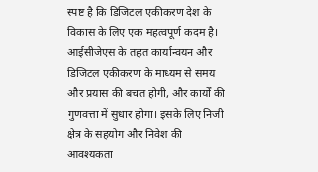स्पष्ट है कि डिजिटल एकीकरण देश के विकास के लिए एक महत्वपूर्ण कदम है। आईसीजेएस के तहत कार्यान्वयन और डिजिटल एकीकरण के माध्यम से समय और प्रयास की बचत होगी, और कार्यों की गुणवत्ता में सुधार होगा। इसके लिए निजी क्षेत्र के सहयोग और निवेश की आवश्यकता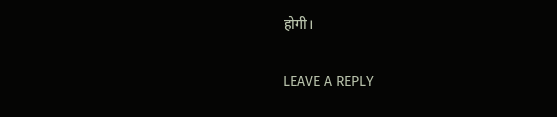होगी।

LEAVE A REPLY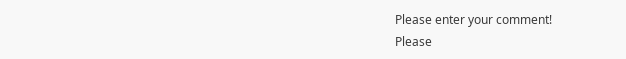Please enter your comment!
Please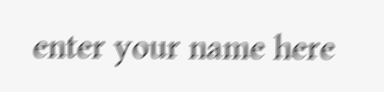enter your name here